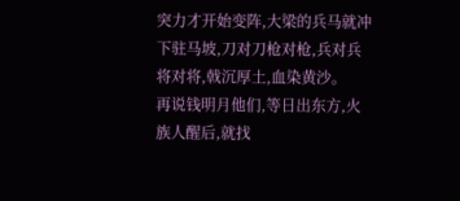突力才开始变阵,大梁的兵马就冲下驻马坡,刀对刀枪对枪,兵对兵将对将,戟沉厚土,血染黄沙。
再说钱明月他们,等日出东方,火族人醒后,就找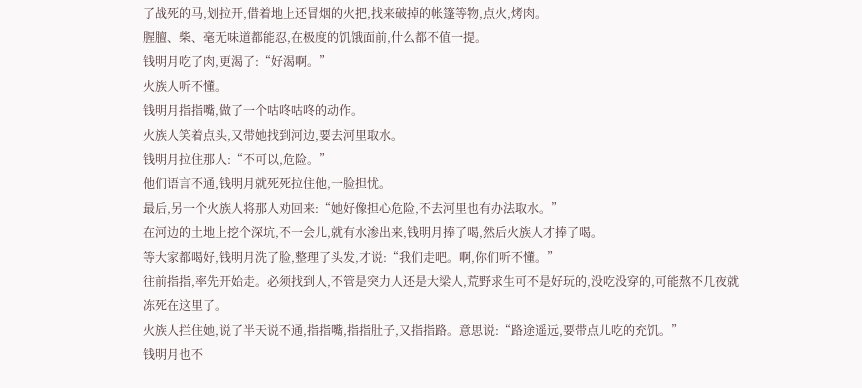了战死的马,划拉开,借着地上还冒烟的火把,找来破掉的帐篷等物,点火,烤肉。
腥膻、柴、毫无味道都能忍,在极度的饥饿面前,什么都不值一提。
钱明月吃了肉,更渴了:“好渴啊。”
火族人听不懂。
钱明月指指嘴,做了一个咕咚咕咚的动作。
火族人笑着点头,又带她找到河边,要去河里取水。
钱明月拉住那人:“不可以,危险。”
他们语言不通,钱明月就死死拉住他,一脸担忧。
最后,另一个火族人将那人劝回来:“她好像担心危险,不去河里也有办法取水。”
在河边的土地上挖个深坑,不一会儿,就有水渗出来,钱明月捧了喝,然后火族人才捧了喝。
等大家都喝好,钱明月洗了脸,整理了头发,才说:“我们走吧。啊,你们听不懂。”
往前指指,率先开始走。必须找到人,不管是突力人还是大梁人,荒野求生可不是好玩的,没吃没穿的,可能熬不几夜就冻死在这里了。
火族人拦住她,说了半天说不通,指指嘴,指指肚子,又指指路。意思说:“路途遥远,要带点儿吃的充饥。”
钱明月也不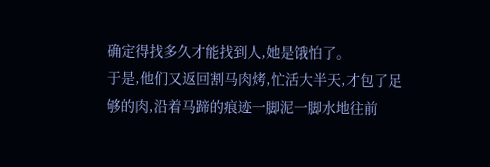确定得找多久才能找到人,她是饿怕了。
于是,他们又返回割马肉烤,忙活大半天,才包了足够的肉,沿着马蹄的痕迹一脚泥一脚水地往前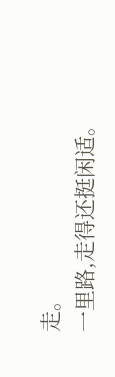走。
一里路,走得还挺闲适。